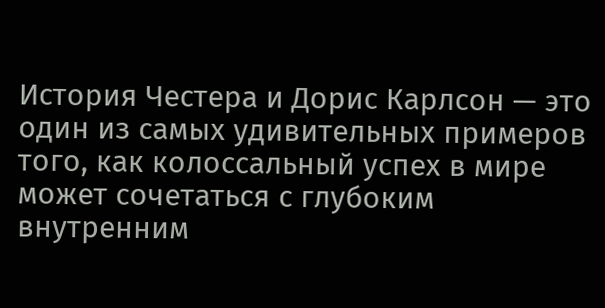История Честера и Дорис Карлсон — это один из самых удивительных примеров того, как колоссальный успех в мире может сочетаться с глубоким внутренним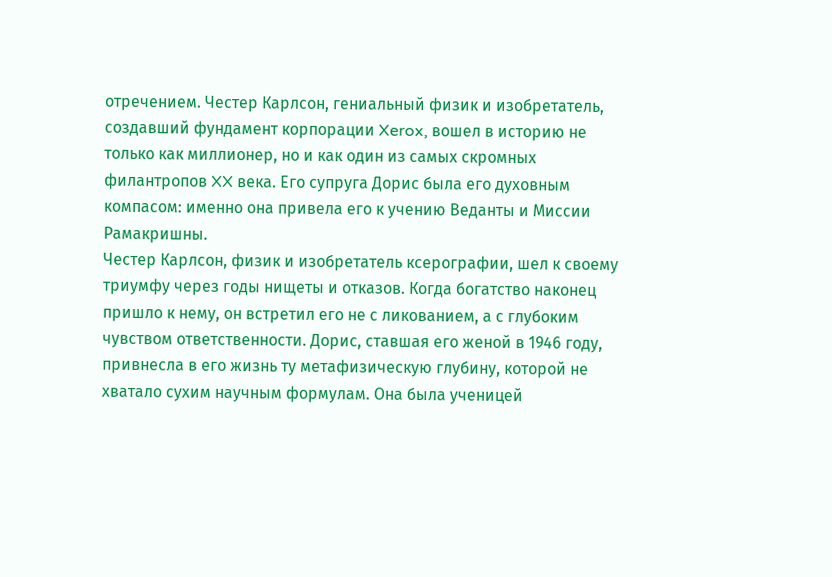отречением. Честер Карлсон, гениальный физик и изобретатель, создавший фундамент корпорации Xerox, вошел в историю не только как миллионер, но и как один из самых скромных филантропов XX века. Его супруга Дорис была его духовным компасом: именно она привела его к учению Веданты и Миссии Рамакришны.
Честер Карлсон, физик и изобретатель ксерографии, шел к своему триумфу через годы нищеты и отказов. Когда богатство наконец пришло к нему, он встретил его не с ликованием, а с глубоким чувством ответственности. Дорис, ставшая его женой в 1946 году, привнесла в его жизнь ту метафизическую глубину, которой не хватало сухим научным формулам. Она была ученицей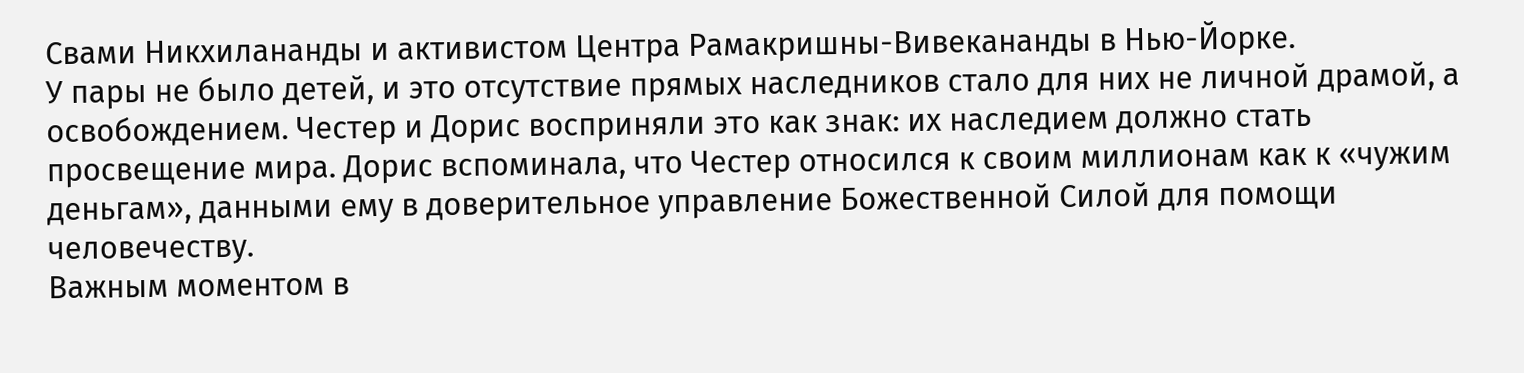Свами Никхилананды и активистом Центра Рамакришны-Вивекананды в Нью-Йорке.
У пары не было детей, и это отсутствие прямых наследников стало для них не личной драмой, а освобождением. Честер и Дорис восприняли это как знак: их наследием должно стать просвещение мира. Дорис вспоминала, что Честер относился к своим миллионам как к «чужим деньгам», данными ему в доверительное управление Божественной Силой для помощи человечеству.
Важным моментом в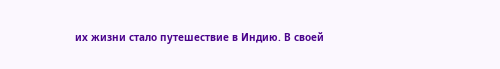их жизни стало путешествие в Индию. В своей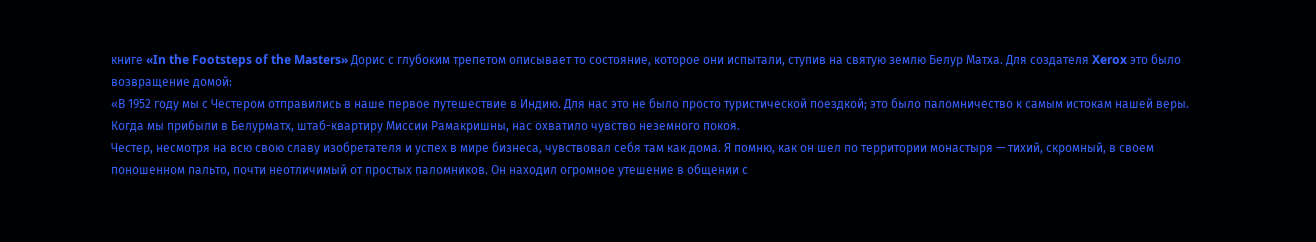книге «In the Footsteps of the Masters» Дорис с глубоким трепетом описывает то состояние, которое они испытали, ступив на святую землю Белур Матха. Для создателя Xerox это было возвращение домой:
«В 1952 году мы с Честером отправились в наше первое путешествие в Индию. Для нас это не было просто туристической поездкой; это было паломничество к самым истокам нашей веры. Когда мы прибыли в Белурматх, штаб-квартиру Миссии Рамакришны, нас охватило чувство неземного покоя.
Честер, несмотря на всю свою славу изобретателя и успех в мире бизнеса, чувствовал себя там как дома. Я помню, как он шел по территории монастыря — тихий, скромный, в своем поношенном пальто, почти неотличимый от простых паломников. Он находил огромное утешение в общении с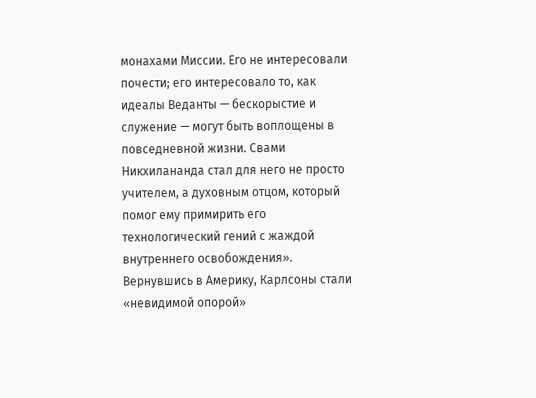монахами Миссии. Его не интересовали почести; его интересовало то, как идеалы Веданты — бескорыстие и служение — могут быть воплощены в повседневной жизни. Свами Никхилананда стал для него не просто учителем, а духовным отцом, который помог ему примирить его технологический гений с жаждой внутреннего освобождения».
Вернувшись в Америку, Карлсоны стали «невидимой опорой»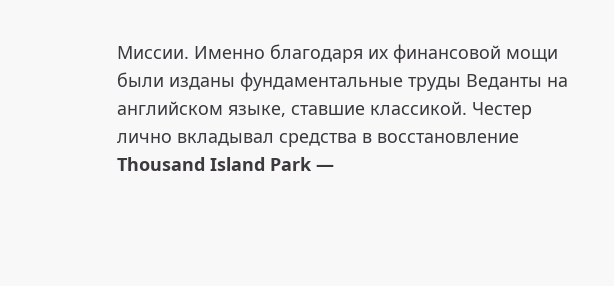Миссии. Именно благодаря их финансовой мощи были изданы фундаментальные труды Веданты на английском языке, ставшие классикой. Честер лично вкладывал средства в восстановление Thousand Island Park —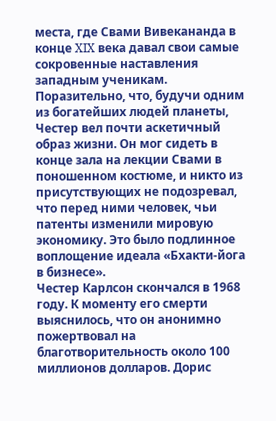места, где Свами Вивекананда в конце XIX века давал свои самые сокровенные наставления западным ученикам.
Поразительно, что, будучи одним из богатейших людей планеты, Честер вел почти аскетичный образ жизни. Он мог сидеть в конце зала на лекции Свами в поношенном костюме, и никто из присутствующих не подозревал, что перед ними человек, чьи патенты изменили мировую экономику. Это было подлинное воплощение идеала «Бхакти-йога в бизнесе».
Честер Карлсон скончался в 1968 году. К моменту его смерти выяснилось, что он анонимно пожертвовал на благотворительность около 100 миллионов долларов. Дорис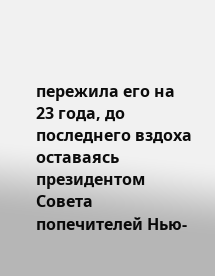пережила его на 23 года, до последнего вздоха оставаясь президентом Совета попечителей Нью-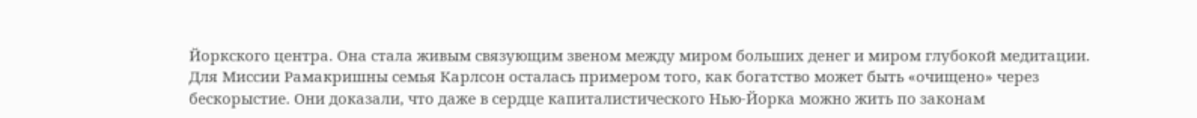Йоркского центра. Она стала живым связующим звеном между миром больших денег и миром глубокой медитации.
Для Миссии Рамакришны семья Карлсон осталась примером того, как богатство может быть «очищено» через бескорыстие. Они доказали, что даже в сердце капиталистического Нью-Йорка можно жить по законам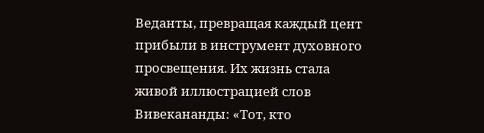Веданты, превращая каждый цент прибыли в инструмент духовного просвещения. Их жизнь стала живой иллюстрацией слов Вивекананды: «Тот, кто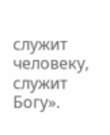служит человеку, служит Богу».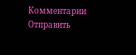Комментарии
Отправить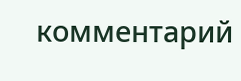комментарий